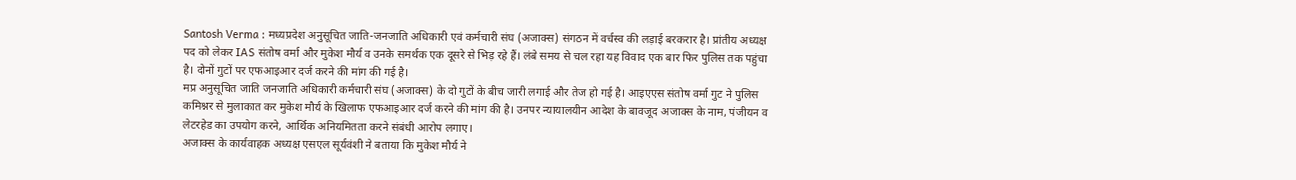Santosh Verma : मध्यप्रदेश अनुसूचित जाति-जनजाति अधिकारी एवं कर्मचारी संघ (अजाक्स) संगठन में वर्चस्व की लड़ाई बरकरार है। प्रांतीय अध्यक्ष पद को लेकर IAS संतोष वर्मा और मुकेश मौर्य व उनके समर्थक एक दूसरे से भिड़ रहे हैं। लंबे समय से चल रहा यह विवाद एक बार फिर पुलिस तक पहुंचा है। दोनों गुटों पर एफआइआर दर्ज करने की मांग की गई है।
मप्र अनुसूचित जाति जनजाति अधिकारी कर्मचारी संघ (अजाक्स) के दो गुटों के बीच जारी लगाई और तेज हो गई है। आइएएस संतोष वर्मा गुट ने पुलिस कमिश्नर से मुलाकात कर मुकेश मौर्य के खिलाफ एफआइआर दर्ज करने की मांग की है। उनपर न्यायालयीन आदेश के बावजूद अजाक्स के नाम, पंजीयन व लेटरहेड का उपयोग करने, आर्थिक अनियमितता करने संबंधी आरोप लगाए।
अजाक्स के कार्यवाहक अध्यक्ष एसएल सूर्यवंशी ने बताया कि मुकेश मौर्य ने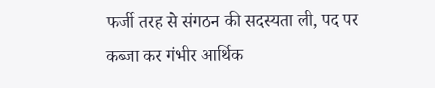फर्जी तरह से संगठन की सदस्यता ली, पद पर कब्जा कर गंभीर आर्थिक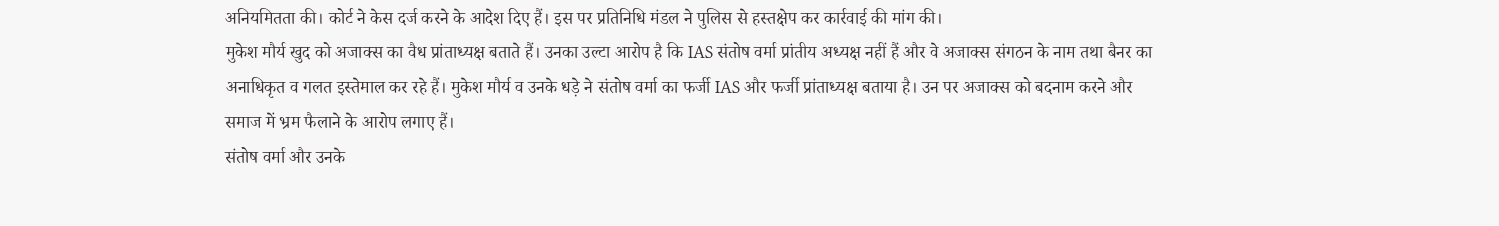अनियमितता की। कोर्ट ने केस दर्ज करने के आदेश दिए हैं। इस पर प्रतिनिधि मंडल ने पुलिस से हस्तक्षेप कर कार्रवाई की मांग की।
मुकेश मौर्य खुद को अजाक्स का वैध प्रांताध्यक्ष बताते हैं। उनका उल्टा आरोप है कि IAS संतोष वर्मा प्रांतीय अध्यक्ष नहीं हैं और वे अजाक्स संगठन के नाम तथा बैनर का अनाधिकृत व गलत इस्तेमाल कर रहे हैं। मुकेश मौर्य व उनके धड़े ने संतोष वर्मा का फर्जी IAS और फर्जी प्रांताध्यक्ष बताया है। उन पर अजाक्स को बदनाम करने और समाज में भ्रम फैलाने के आरोप लगाए हैं।
संतोष वर्मा और उनके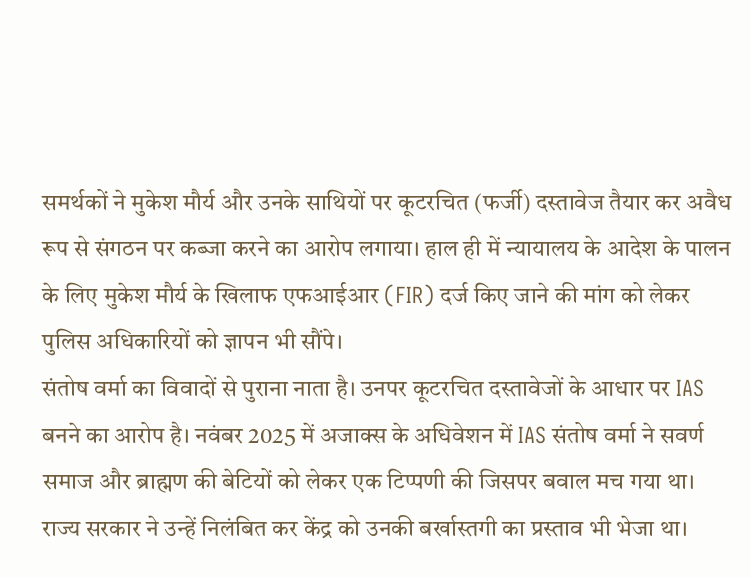समर्थकों ने मुकेश मौर्य और उनके साथियों पर कूटरचित (फर्जी) दस्तावेज तैयार कर अवैध रूप से संगठन पर कब्जा करने का आरोप लगाया। हाल ही में न्यायालय के आदेश के पालन के लिए मुकेश मौर्य के खिलाफ एफआईआर (FIR) दर्ज किए जाने की मांग को लेकर पुलिस अधिकारियों को ज्ञापन भी सौंपे।
संतोष वर्मा का विवादों से पुराना नाता है। उनपर कूटरचित दस्तावेजों के आधार पर IAS बनने का आरोप है। नवंबर 2025 में अजाक्स के अधिवेशन में IAS संतोष वर्मा ने सवर्ण समाज और ब्राह्मण की बेटियों को लेकर एक टिप्पणी की जिसपर बवाल मच गया था। राज्य सरकार ने उन्हें निलंबित कर केंद्र को उनकी बर्खास्तगी का प्रस्ताव भी भेजा था।